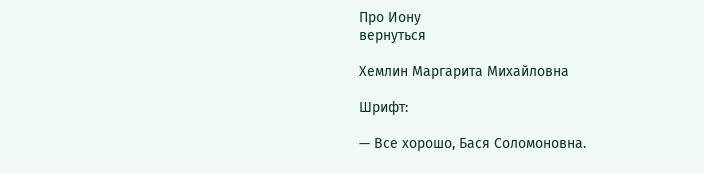Про Иону
вернуться

Хемлин Маргарита Михайловна

Шрифт:

— Все хорошо, Бася Соломоновна.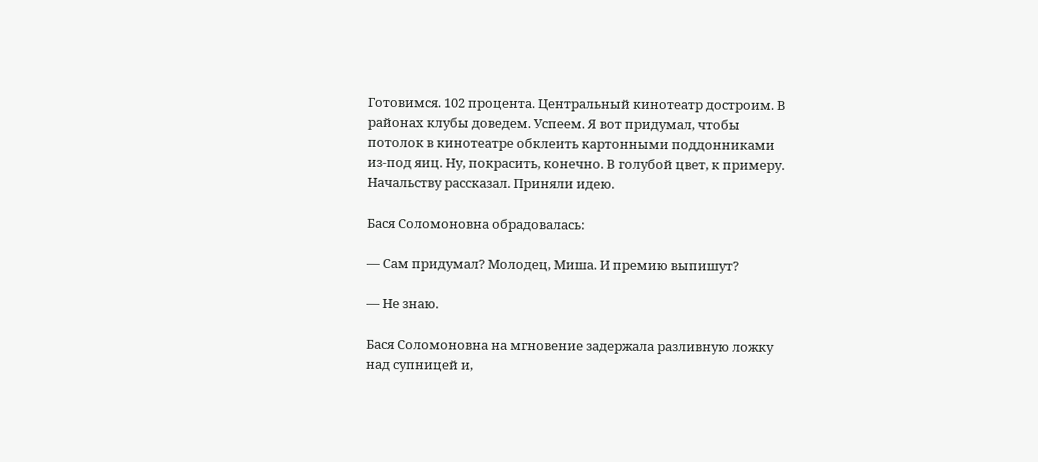Готовимся. 102 процента. Центральный кинотеатр достроим. В районах клубы доведем. Успеем. Я вот придумал, чтобы потолок в кинотеатре обклеить картонными поддонниками из-под яиц. Ну, покрасить, конечно. В голубой цвет, к примеру. Начальству рассказал. Приняли идею.

Бася Соломоновна обрадовалась:

— Сам придумал? Молодец, Миша. И премию выпишут?

— Не знаю.

Бася Соломоновна на мгновение задержала разливную ложку над супницей и,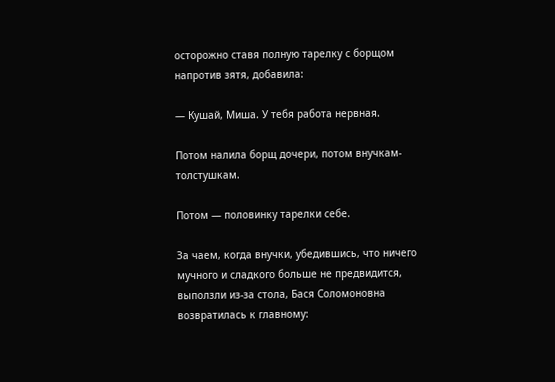осторожно ставя полную тарелку с борщом напротив зятя, добавила:

— Кушай, Миша. У тебя работа нервная.

Потом налила борщ дочери, потом внучкам-толстушкам.

Потом — половинку тарелки себе.

За чаем, когда внучки, убедившись, что ничего мучного и сладкого больше не предвидится, выползли из-за стола, Бася Соломоновна возвратилась к главному: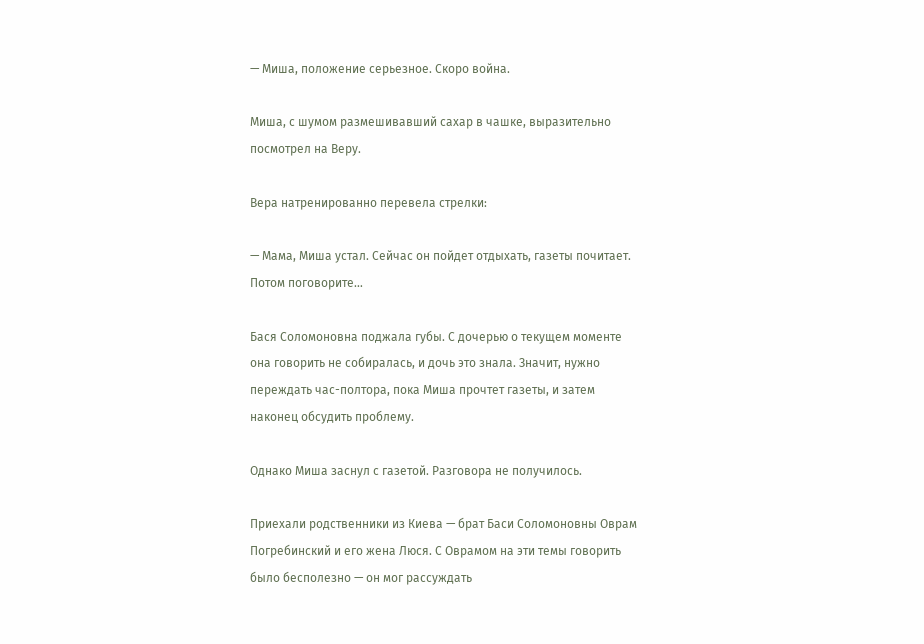— Миша, положение серьезное. Скоро война.

Миша, с шумом размешивавший сахар в чашке, выразительно посмотрел на Веру.

Вера натренированно перевела стрелки:

— Мама, Миша устал. Сейчас он пойдет отдыхать, газеты почитает. Потом поговорите…

Бася Соломоновна поджала губы. С дочерью о текущем моменте она говорить не собиралась, и дочь это знала. Значит, нужно переждать час-полтора, пока Миша прочтет газеты, и затем наконец обсудить проблему.

Однако Миша заснул с газетой. Разговора не получилось.

Приехали родственники из Киева — брат Баси Соломоновны Оврам Погребинский и его жена Люся. С Оврамом на эти темы говорить было бесполезно — он мог рассуждать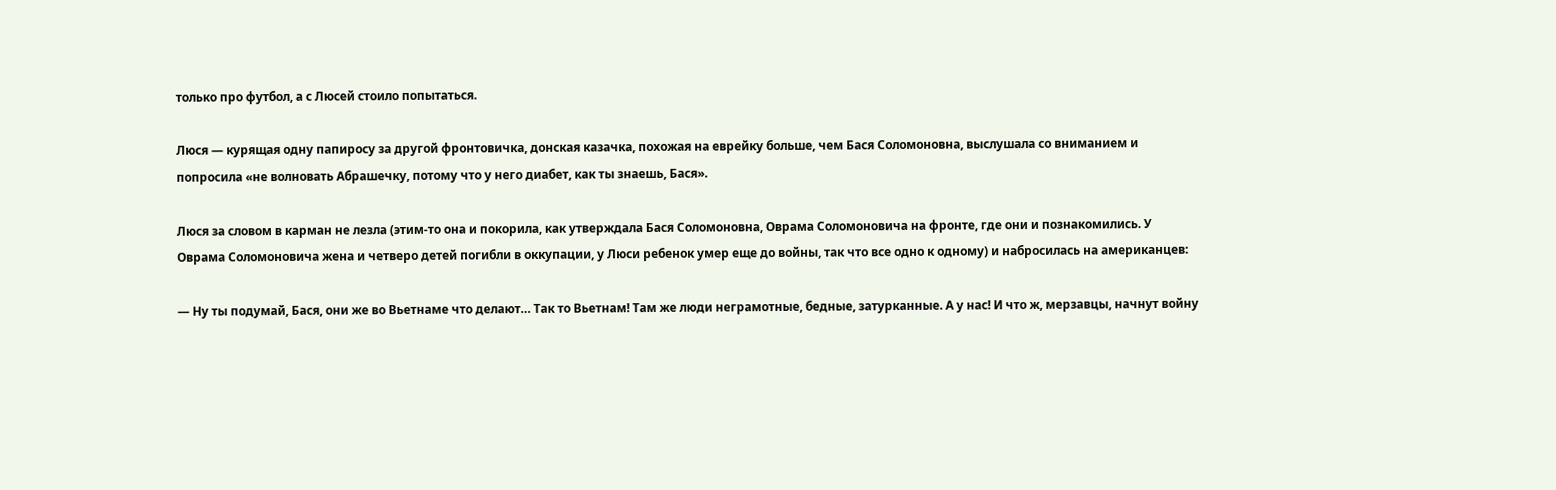только про футбол, а с Люсей стоило попытаться.

Люся — курящая одну папиросу за другой фронтовичка, донская казачка, похожая на еврейку больше, чем Бася Соломоновна, выслушала со вниманием и попросила «не волновать Абрашечку, потому что у него диабет, как ты знаешь, Бася».

Люся за словом в карман не лезла (этим-то она и покорила, как утверждала Бася Соломоновна, Оврама Соломоновича на фронте, где они и познакомились. У Оврама Соломоновича жена и четверо детей погибли в оккупации, у Люси ребенок умер еще до войны, так что все одно к одному) и набросилась на американцев:

— Ну ты подумай, Бася, они же во Вьетнаме что делают… Так то Вьетнам! Там же люди неграмотные, бедные, затурканные. А у нас! И что ж, мерзавцы, начнут войну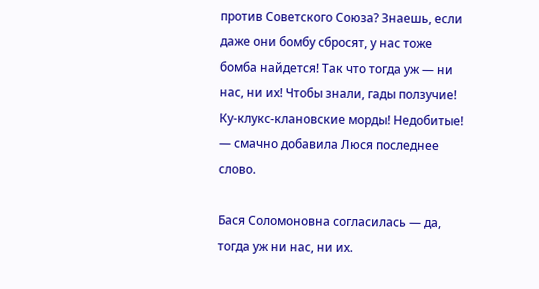против Советского Союза? Знаешь, если даже они бомбу сбросят, у нас тоже бомба найдется! Так что тогда уж — ни нас, ни их! Чтобы знали, гады ползучие! Ку-клукс-клановские морды! Недобитые! — смачно добавила Люся последнее слово.

Бася Соломоновна согласилась — да, тогда уж ни нас, ни их.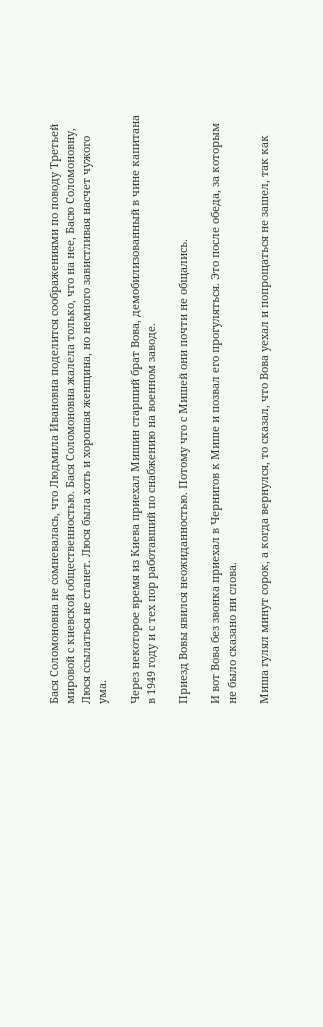Бася Соломоновна не сомневалась, что Людмила Ивановна поделится соображениями по поводу Третьей мировой с киевской общественностью. Бася Соломоновна жалела только, что на нее, Басю Соломоновну, Люся ссылаться не станет. Люся была хоть и хорошая женщина, но немного завистливая насчет чужого ума.

Через некоторое время из Киева приехал Мишин старший брат Вова, демобилизованный в чине капитана в 1949 году и с тех пор работавший по снабжению на военном заводе.

Приезд Вовы явился неожиданностью. Потому что с Мишей они почти не общались.

И вот Вова без звонка приехал в Чернигов к Мише и позвал его прогуляться. Это после обеда, за которым не было сказано ни слова.

Миша гулял минут сорок, а когда вернулся, то сказал, что Вова уехал и попрощаться не зашел, так как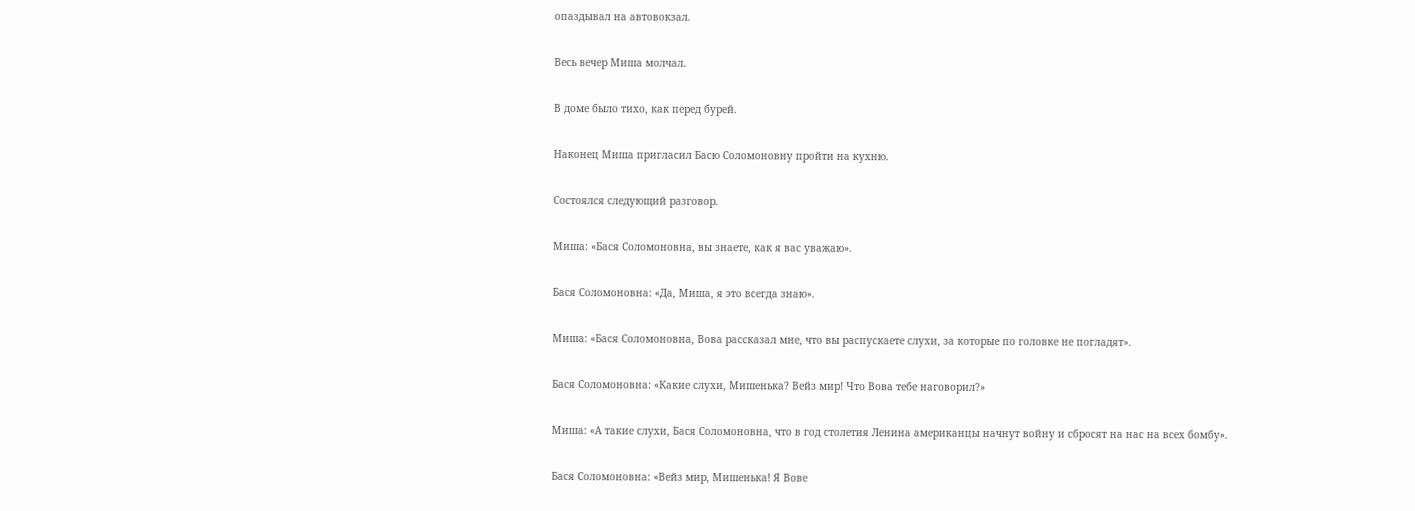опаздывал на автовокзал.

Весь вечер Миша молчал.

В доме было тихо, как перед бурей.

Наконец Миша пригласил Басю Соломоновну пройти на кухню.

Состоялся следующий разговор.

Миша: «Бася Соломоновна, вы знаете, как я вас уважаю».

Бася Соломоновна: «Да, Миша, я это всегда знаю».

Миша: «Бася Соломоновна, Вова рассказал мне, что вы распускаете слухи, за которые по головке не погладят».

Бася Соломоновна: «Какие слухи, Мишенька? Вейз мир! Что Вова тебе наговорил?»

Миша: «А такие слухи, Бася Соломоновна, что в год столетия Ленина американцы начнут войну и сбросят на нас на всех бомбу».

Бася Соломоновна: «Вейз мир, Мишенька! Я Вове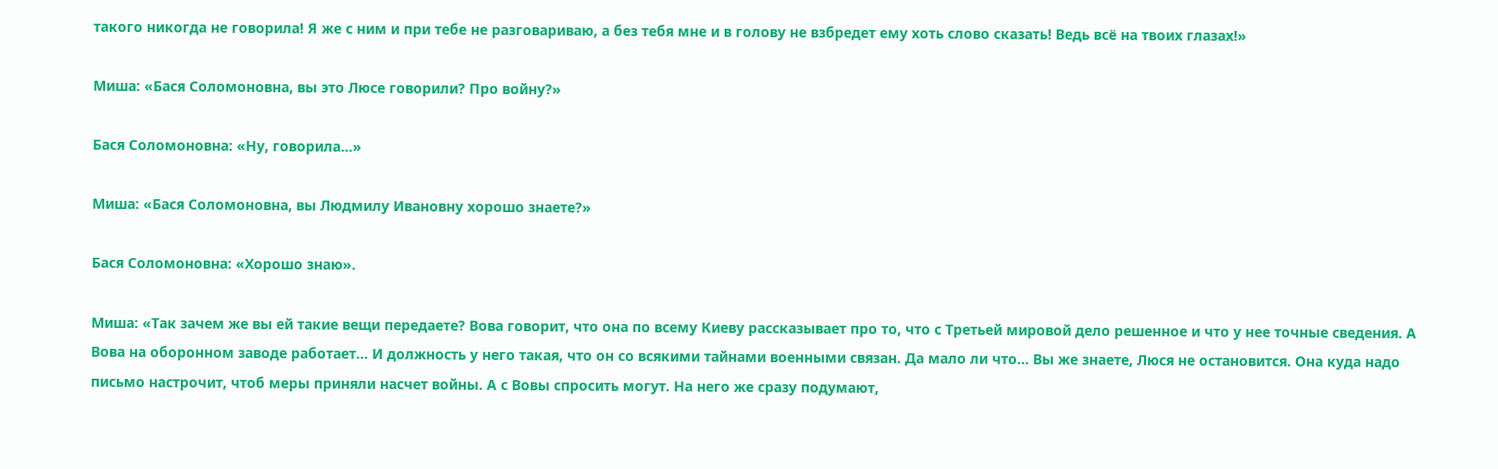такого никогда не говорила! Я же с ним и при тебе не разговариваю, а без тебя мне и в голову не взбредет ему хоть слово сказать! Ведь всё на твоих глазах!»

Миша: «Бася Соломоновна, вы это Люсе говорили? Про войну?»

Бася Соломоновна: «Ну, говорила…»

Миша: «Бася Соломоновна, вы Людмилу Ивановну хорошо знаете?»

Бася Соломоновна: «Хорошо знаю».

Миша: «Так зачем же вы ей такие вещи передаете? Вова говорит, что она по всему Киеву рассказывает про то, что с Третьей мировой дело решенное и что у нее точные сведения. А Вова на оборонном заводе работает… И должность у него такая, что он со всякими тайнами военными связан. Да мало ли что… Вы же знаете, Люся не остановится. Она куда надо письмо настрочит, чтоб меры приняли насчет войны. А с Вовы спросить могут. На него же сразу подумают,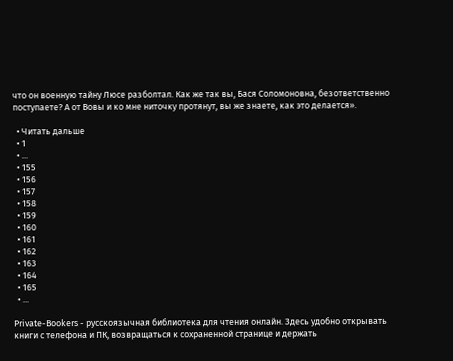что он военную тайну Люсе разболтал. Как же так вы, Бася Соломоновна, безответственно поступаете? А от Вовы и ко мне ниточку протянут, вы же знаете, как это делается».

  • Читать дальше
  • 1
  • ...
  • 155
  • 156
  • 157
  • 158
  • 159
  • 160
  • 161
  • 162
  • 163
  • 164
  • 165
  • ...

Private-Bookers - русскоязычная библиотека для чтения онлайн. Здесь удобно открывать книги с телефона и ПК, возвращаться к сохраненной странице и держать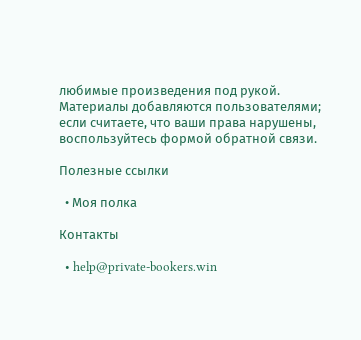любимые произведения под рукой. Материалы добавляются пользователями; если считаете, что ваши права нарушены, воспользуйтесь формой обратной связи.

Полезные ссылки

  • Моя полка

Контакты

  • help@private-bookers.win